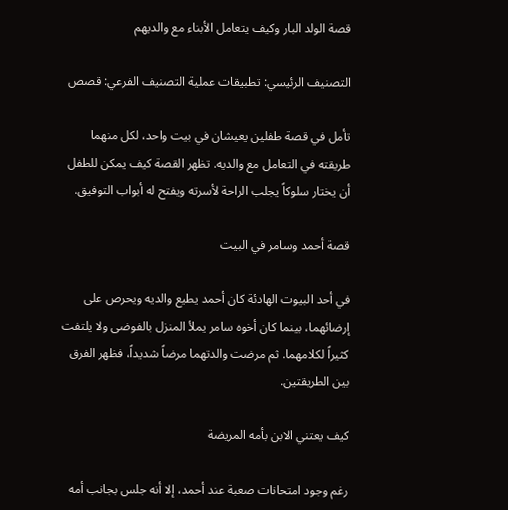قصة الولد البار وكيف يتعامل الأبناء مع والديهم

التصنيف الرئيسي: تطبيقات عملية التصنيف الفرعي: قصص

تأمل في قصة طفلين يعيشان في بيت واحد، لكل منهما طريقته في التعامل مع والديه. تظهر القصة كيف يمكن للطفل أن يختار سلوكاً يجلب الراحة لأسرته ويفتح له أبواب التوفيق.

قصة أحمد وسامر في البيت

في أحد البيوت الهادئة كان أحمد يطيع والديه ويحرص على إرضائهما، بينما كان أخوه سامر يملأ المنزل بالفوضى ولا يلتفت كثيراً لكلامهما. ثم مرضت والدتهما مرضاً شديداً، فظهر الفرق بين الطريقتين.

كيف يعتني الابن بأمه المريضة

رغم وجود امتحانات صعبة عند أحمد، إلا أنه جلس بجانب أمه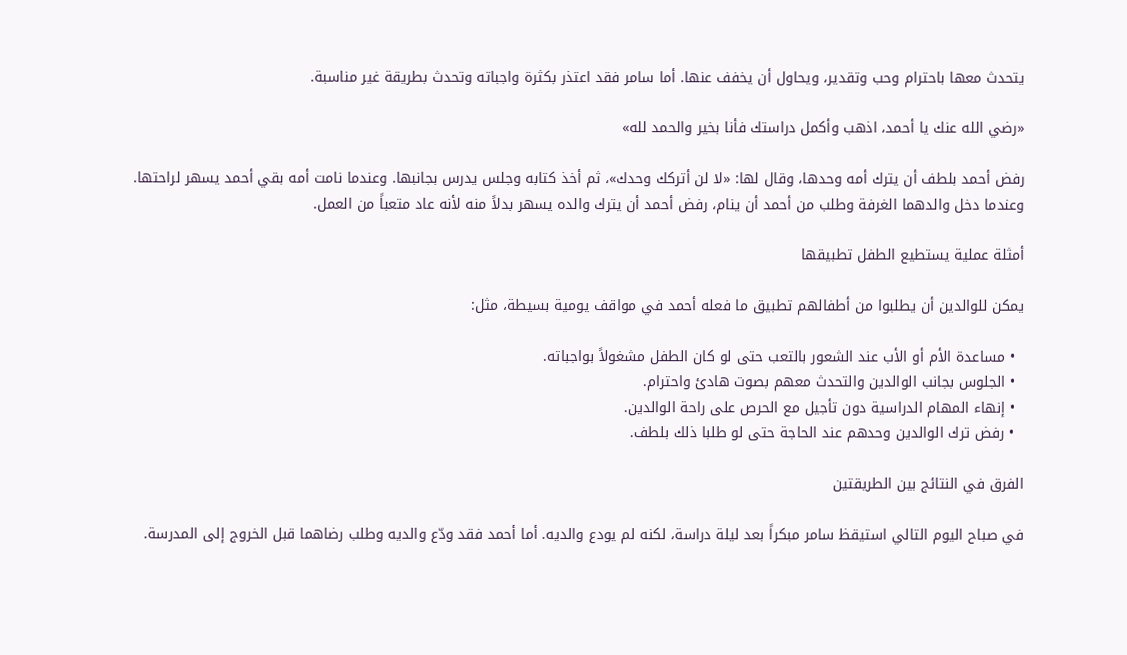يتحدث معها باحترام وحب وتقدير، ويحاول أن يخفف عنها. أما سامر فقد اعتذر بكثرة واجباته وتحدث بطريقة غير مناسبة.

«رضي الله عنك يا أحمد، اذهب وأكمل دراستك فأنا بخير والحمد لله»

رفض أحمد بلطف أن يترك أمه وحدها، وقال لها: «لا لن أتركك وحدك»، ثم أخذ كتابه وجلس يدرس بجانبها. وعندما نامت أمه بقي أحمد يسهر لراحتها. وعندما دخل والدهما الغرفة وطلب من أحمد أن ينام، رفض أحمد أن يترك والده يسهر بدلاً منه لأنه عاد متعباً من العمل.

أمثلة عملية يستطيع الطفل تطبيقها

يمكن للوالدين أن يطلبوا من أطفالهم تطبيق ما فعله أحمد في مواقف يومية بسيطة، مثل:

  • مساعدة الأم أو الأب عند الشعور بالتعب حتى لو كان الطفل مشغولاً بواجباته.
  • الجلوس بجانب الوالدين والتحدث معهم بصوت هادئ واحترام.
  • إنهاء المهام الدراسية دون تأجيل مع الحرص على راحة الوالدين.
  • رفض ترك الوالدين وحدهم عند الحاجة حتى لو طلبا ذلك بلطف.

الفرق في النتائج بين الطريقتين

في صباح اليوم التالي استيقظ سامر مبكراً بعد ليلة دراسة، لكنه لم يودع والديه. أما أحمد فقد ودّع والديه وطلب رضاهما قبل الخروج إلى المدرسة.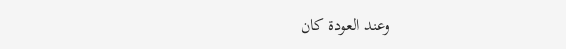وعند العودة كان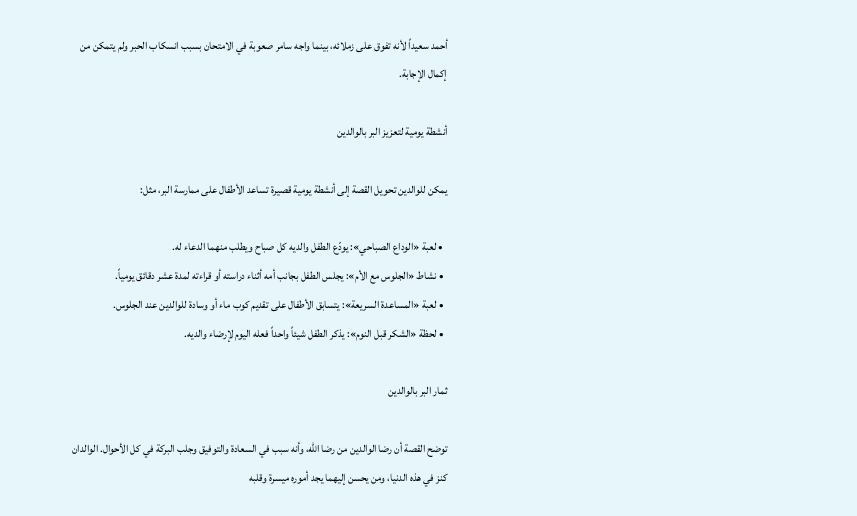أحمد سعيداً لأنه تفوق على زملائه، بينما واجه سامر صعوبة في الامتحان بسبب انسكاب الحبر ولم يتمكن من إكمال الإجابة.

أنشطة يومية لتعزيز البر بالوالدين

يمكن للوالدين تحويل القصة إلى أنشطة يومية قصيرة تساعد الأطفال على ممارسة البر، مثل:

  • لعبة «الوداع الصباحي»: يودّع الطفل والديه كل صباح ويطلب منهما الدعاء له.
  • نشاط «الجلوس مع الأم»: يجلس الطفل بجانب أمه أثناء دراسته أو قراءته لمدة عشر دقائق يومياً.
  • لعبة «المساعدة السريعة»: يتسابق الأطفال على تقديم كوب ماء أو وسادة للوالدين عند الجلوس.
  • لحظة «الشكر قبل النوم»: يذكر الطفل شيئاً واحداً فعله اليوم لإرضاء والديه.

ثمار البر بالوالدين

توضح القصة أن رضا الوالدين من رضا الله، وأنه سبب في السعادة والتوفيق وجلب البركة في كل الأحوال. الوالدان كنز في هذه الدنيا، ومن يحسن إليهما يجد أموره ميسرة وقلبه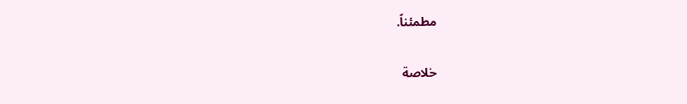مطمئناً.

خلاصة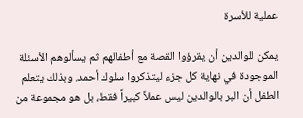عملية للأسرة

يمكن للوالدين أن يقرؤوا القصة مع أطفالهم ثم يسألوهم الأسئلة الموجودة في نهاية كل جزء ليتذكروا سلوك أحمد. وبذلك يتعلم الطفل أن البر بالوالدين ليس عملاً كبيراً فقط، بل هو مجموعة من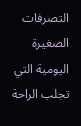التصرفات الصغيرة اليومية التي تجلب الراحة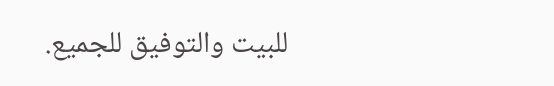للبيت والتوفيق للجميع.